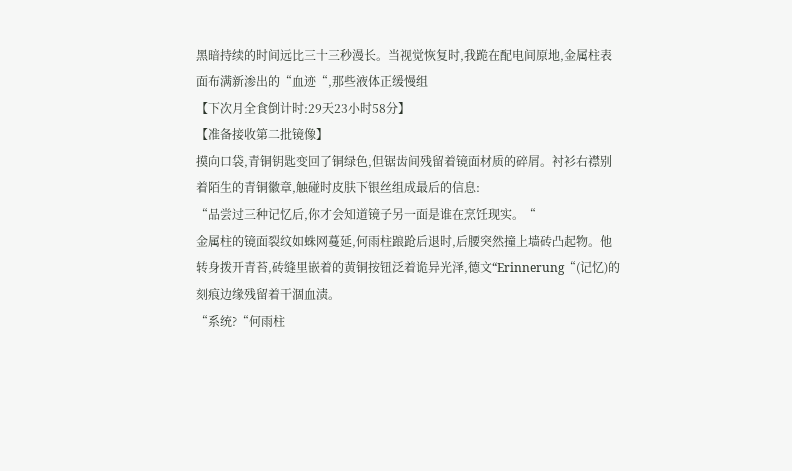黑暗持续的时间远比三十三秒漫长。当视觉恢复时,我跪在配电间原地,金属柱表面布满新渗出的“血迹“,那些液体正缓慢组
【下次月全食倒计时:29天23小时58分】
【准备接收第二批镜像】
摸向口袋,青铜钥匙变回了铜绿色,但锯齿间残留着镜面材质的碎屑。衬衫右襟别着陌生的青铜徽章,触碰时皮肤下银丝组成最后的信息:
“品尝过三种记忆后,你才会知道镜子另一面是谁在烹饪现实。“
金属柱的镜面裂纹如蛛网蔓延,何雨柱踉跄后退时,后腰突然撞上墙砖凸起物。他转身拨开青苔,砖缝里嵌着的黄铜按钮泛着诡异光泽,德文“Erinnerung“(记忆)的刻痕边缘残留着干涸血渍。
“系统?“何雨柱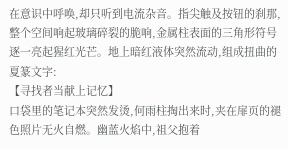在意识中呼唤,却只听到电流杂音。指尖触及按钮的刹那,整个空间响起玻璃碎裂的脆响,金属柱表面的三角形符号逐一亮起猩红光芒。地上暗红液体突然流动,组成扭曲的夏篆文字:
【寻找者当献上记忆】
口袋里的笔记本突然发烫,何雨柱掏出来时,夹在扉页的褪色照片无火自燃。幽蓝火焰中,祖父抱着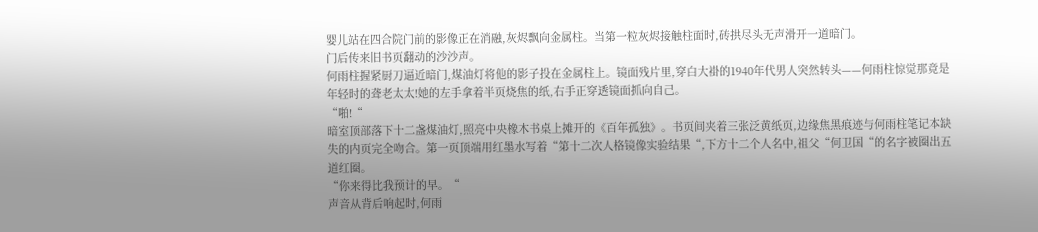婴儿站在四合院门前的影像正在消融,灰烬飘向金属柱。当第一粒灰烬接触柱面时,砖拱尽头无声滑开一道暗门。
门后传来旧书页翻动的沙沙声。
何雨柱握紧厨刀逼近暗门,煤油灯将他的影子投在金属柱上。镜面残片里,穿白大褂的1940年代男人突然转头——何雨柱惊觉那竟是年轻时的聋老太太!她的左手拿着半页烧焦的纸,右手正穿透镜面抓向自己。
“啪!“
暗室顶部落下十二盏煤油灯,照亮中央橡木书桌上摊开的《百年孤独》。书页间夹着三张泛黄纸页,边缘焦黑痕迹与何雨柱笔记本缺失的内页完全吻合。第一页顶端用红墨水写着“第十二次人格镜像实验结果“,下方十二个人名中,祖父“何卫国“的名字被圈出五道红圈。
“你来得比我预计的早。“
声音从背后响起时,何雨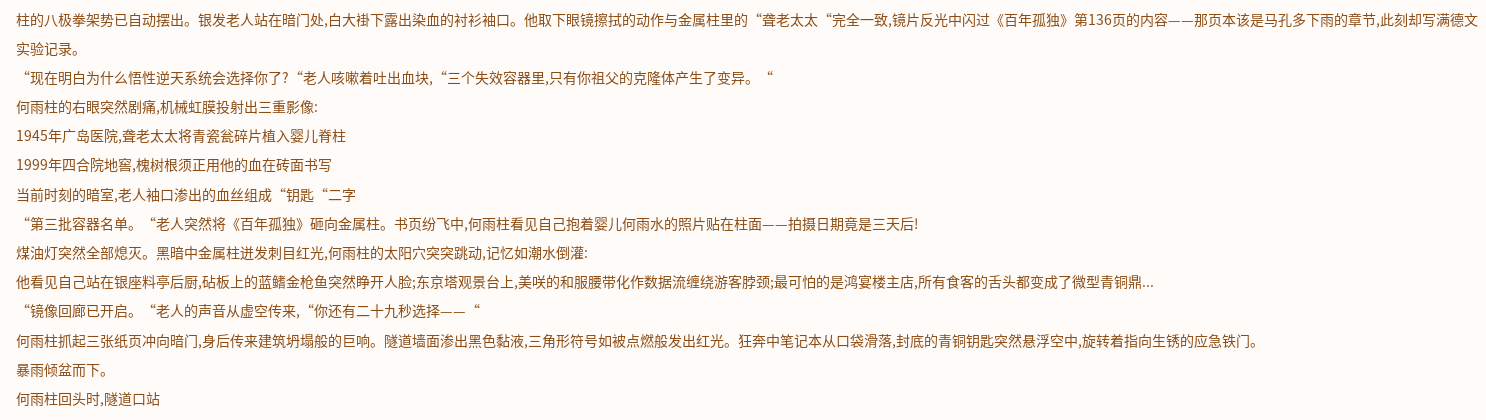柱的八极拳架势已自动摆出。银发老人站在暗门处,白大褂下露出染血的衬衫袖口。他取下眼镜擦拭的动作与金属柱里的“聋老太太“完全一致,镜片反光中闪过《百年孤独》第136页的内容——那页本该是马孔多下雨的章节,此刻却写满德文实验记录。
“现在明白为什么悟性逆天系统会选择你了?“老人咳嗽着吐出血块,“三个失效容器里,只有你祖父的克隆体产生了变异。“
何雨柱的右眼突然剧痛,机械虹膜投射出三重影像:
1945年广岛医院,聋老太太将青瓷瓮碎片植入婴儿脊柱
1999年四合院地窖,槐树根须正用他的血在砖面书写
当前时刻的暗室,老人袖口渗出的血丝组成“钥匙“二字
“第三批容器名单。“老人突然将《百年孤独》砸向金属柱。书页纷飞中,何雨柱看见自己抱着婴儿何雨水的照片贴在柱面——拍摄日期竟是三天后!
煤油灯突然全部熄灭。黑暗中金属柱迸发刺目红光,何雨柱的太阳穴突突跳动,记忆如潮水倒灌:
他看见自己站在银座料亭后厨,砧板上的蓝鳍金枪鱼突然睁开人脸;东京塔观景台上,美咲的和服腰带化作数据流缠绕游客脖颈;最可怕的是鸿宴楼主店,所有食客的舌头都变成了微型青铜鼎...
“镜像回廊已开启。“老人的声音从虚空传来,“你还有二十九秒选择——“
何雨柱抓起三张纸页冲向暗门,身后传来建筑坍塌般的巨响。隧道墙面渗出黑色黏液,三角形符号如被点燃般发出红光。狂奔中笔记本从口袋滑落,封底的青铜钥匙突然悬浮空中,旋转着指向生锈的应急铁门。
暴雨倾盆而下。
何雨柱回头时,隧道口站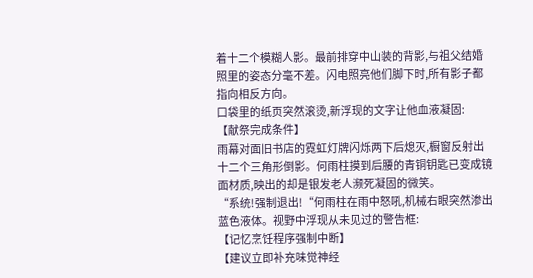着十二个模糊人影。最前排穿中山装的背影,与祖父结婚照里的姿态分毫不差。闪电照亮他们脚下时,所有影子都指向相反方向。
口袋里的纸页突然滚烫,新浮现的文字让他血液凝固:
【献祭完成条件】
雨幕对面旧书店的霓虹灯牌闪烁两下后熄灭,橱窗反射出十二个三角形倒影。何雨柱摸到后腰的青铜钥匙已变成镜面材质,映出的却是银发老人濒死凝固的微笑。
“系统!强制退出!“何雨柱在雨中怒吼,机械右眼突然渗出蓝色液体。视野中浮现从未见过的警告框:
【记忆烹饪程序强制中断】
【建议立即补充味觉神经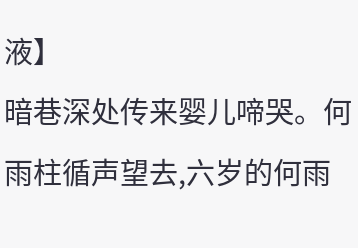液】
暗巷深处传来婴儿啼哭。何雨柱循声望去,六岁的何雨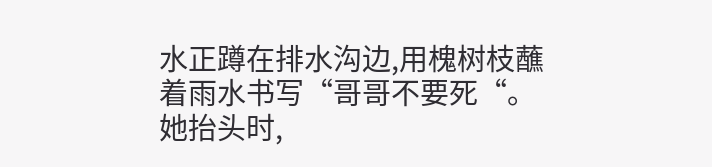水正蹲在排水沟边,用槐树枝蘸着雨水书写“哥哥不要死“。她抬头时,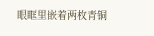眼眶里嵌着两枚青铜